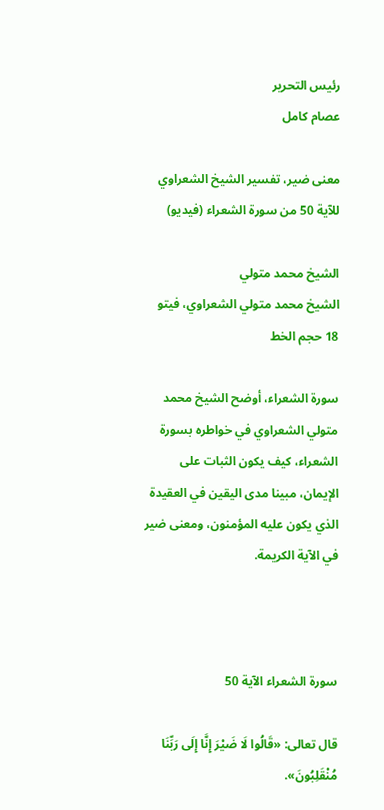رئيس التحرير
عصام كامل

معنى ضير، تفسير الشيخ الشعراوي للآية 50 من سورة الشعراء (فيديو)

الشيخ محمد متولي
الشيخ محمد متولي الشعراوي، فيتو
18 حجم الخط

سورة الشعراء، أوضح الشيخ محمد متولي الشعراوي في خواطره بسورة الشعراء، كيف يكون الثبات على الإيمان، مبينا مدى اليقين في العقيدة الذي يكون عليه المؤمنون، ومعنى ضير في الآية الكريمة.



سورة الشعراء الآية 50

قال تعالى: «قَالُوا لَا ضَيْرَ إِنَّا إِلَى رَبِّنَا مُنْقَلِبُونَ».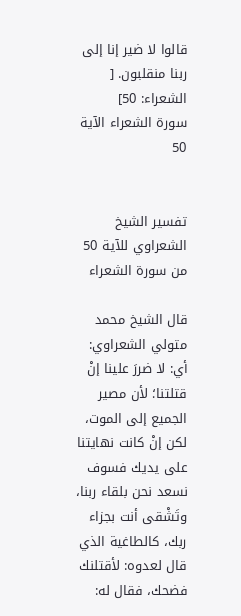قالوا لا ضير إنا إلى ربنا منقلبون. [ الشعراء: 50]
سورة الشعراء الآية 50


تفسير الشيخ الشعراوي للآية 50 من سورة الشعراء

قال الشيخ محمد متولي الشعراوي: أي: لا ضررَ علينا إنْ قتلتنا؛ لأن مصير الجميع إلى الموت، لكن إنْ كانت نهايتنا على يديك فسوف نسعد نحن بلقاء ربنا، وتَشْقى أنت بجزاء ربك، كالطاغية الذي قال لعدوه: لأقتلنك فضحك، فقال له: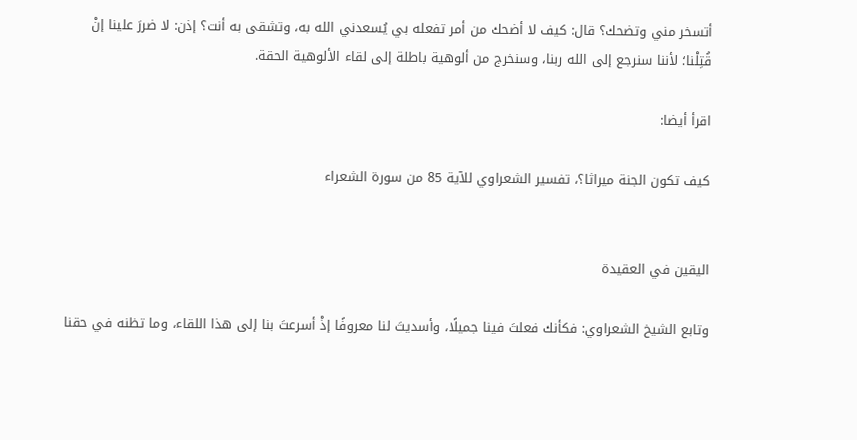أتسخر مني وتضحك؟ قال: كيف لا أضحك من أمر تفعله بي يُسعدني الله به، وتشقى به أنت؟ إذن: لا ضررَ علينا إنْ قُتِلْنا؛ لأننا سنرجع إلى الله ربنا، وسنخرج من ألوهية باطلة إلى لقاء الألوهية الحقة.

اقرأ أيضا:

كيف تكون الجنة ميراثا؟، تفسير الشعراوي للآية 85 من سورة الشعراء


اليقين في العقيدة

وتابع الشيخ الشعراوي: فكأنك فعلتَ فينا جميلًا، وأسديتَ لنا معروفًا إذْ أسرعتَ بنا إلى هذا اللقاء، وما تظنه في حقنا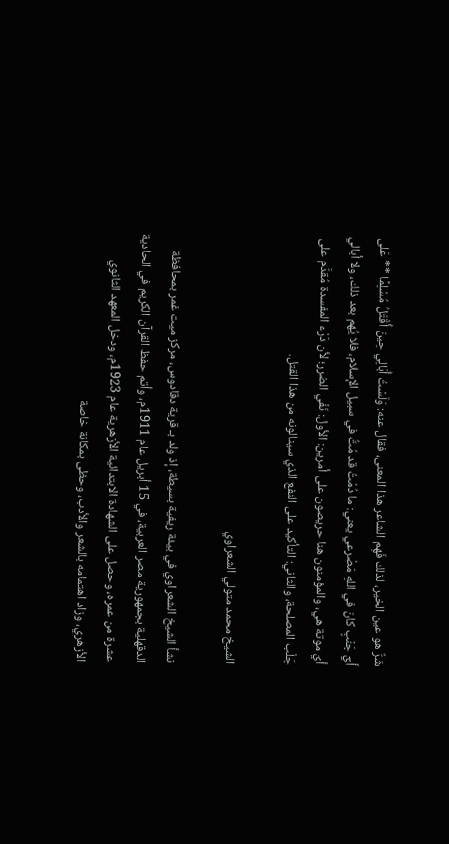شَرٌّ هو عين الخير، لذلك فَهِم الشاعر هذا المعنى، فقال عنه: وَلَسْتُ أُبَالِي حِينَ أُقْتَلُ مُسْلِمًا ** عَلى أَيِّ جَنْبٍ كانَ في اللهِ مَصْرعي يعني: ما دُمْتُ قد مُتُّ في سبيل الإسلام، فلا يُهم بعد ذلك، ولا أبالي أيّ موتة هي، والمؤمنون هنا حريصون على أمرين: الأول: نَفْي الضرر؛ لأن دَرْء المفسدة مُقدَّم على جَلْب المصلحة، والثاني: التأكيد على النفع الذي سينالونه من هذا القتل.

الشيخ محمد متولي الشعراوي

نشأ الشيخ الشعراوي في بيئة ريفية بسيطة، إذ ولد بـ قرية دقادوس، مركز ميت غمر بمحافظة الدقهلية بجمهورية مصر العربية، في 15 أبريل عام 1911م، وأتم حفظ القرآن الكريم في الحادية عشرة من عمره، وحصل على الشهادة الابتدائية الأزهرية عام 1923م، ودخل المعهد الثانوي الأزهري، وزاد اهتمامه بالشعر والأدب، وحظى بمكانة خاصة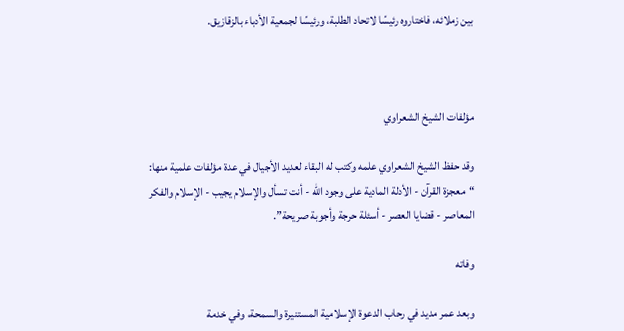بين زملائه، فاختاروه رئيسًا لاتحاد الطلبة، ورئيسًا لجمعية الأدباء بالزقازيق.



مؤلفات الشيخ الشعراوي

وقد حفظ الشيخ الشعراوي علمه وكتب له البقاء لعديد الأجيال في عدة مؤلفات علمية منها: “معجزة القرآن - الأدلة المادية على وجود الله - أنت تسأل والإسلام يجيب - الإسلام والفكر المعاصر - قضايا العصر - أسئلة حرجة وأجوبة صريحة”.

وفاته

وبعد عمر مديد في رحاب الدعوة الإسلامية المستنيرة والسمحة، وفي خدمة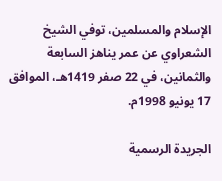الإسلام والمسلمين، توفي الشيخ الشعراوي عن عمر يناهز السابعة والثمانين، في 22 صفر 1419هـ، الموافق 17 يونيو 1998م.

الجريدة الرسمية